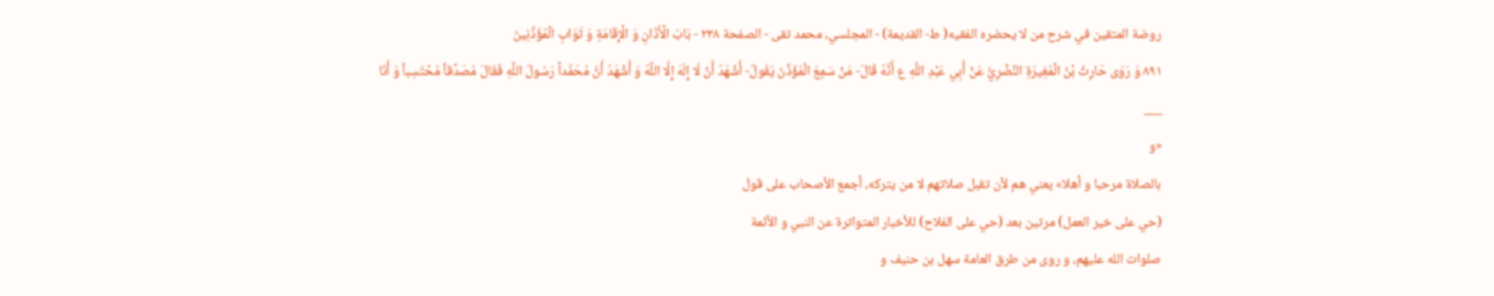روضة المتقين في شرح من لا يحضره الفقيه( ط- القديمة) - المجلسي، محمد تقى - الصفحة ٢٣٨ - بَابُ الْأَذَانِ وَ الْإِقَامَةِ وَ ثَوَابِ الْمُؤَذِّنِينَ
٨٩١ وَ رَوَى حَارِثُ بْنُ الْمُغِيرَةِ النَّضْرِيُّ عَنْ أَبِي عَبْدِ اللَّهِ ع أَنَّهُ قَالَ- مَنْ سَمِعَ الْمُؤَذِّنَ يَقُولُ- أَشْهَدُ أَنْ لَا إِلَهَ إِلَّا اللَّهُ وَ أَشْهَدُ أَنَّ مُحَمَّداً رَسُولُ اللَّهِ فَقَالَ مُصَدِّقاً مُحْتَسِباً وَ أَنَا
___
«و
بالصلاة مرحبا و أهلا» يعني هم لأن تقبل صلاتهم لا من يتركه، أجمع الأصحاب على قول
(حي على خير العمل) مرتين بعد (حي على الفلاح) للأخبار المتواترة عن النبي و الأئمة
صلوات الله عليهم، و روى من طرق العامة سهل بن حنيف و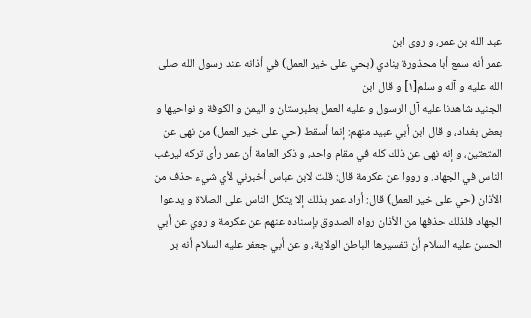عبد الله بن عمر، و روى ابن
عمر أنه سمع أبا محذورة ينادي (بحي على خير العمل) في أذانه عند رسول الله صلى
الله عليه و آله و سلم[١] و قال ابن
الجنيد شاهدنا عليه آل الرسول و عليه العمل بطبرستان و اليمن و الكوفة و نواحيها و
بعض بغداد، و قال ابن أبي عبيد منهم: إنما أسقط (حي على خير العمل) من نهى عن
المتعتين، و إنه نهى عن ذلك كله في مقام واحد، و ذكر العامة أن عمر رأى تركه ليرغب
الناس في الجهاد. و رووا عن عكرمة قال: قلت لابن عباس أخبرني لأي شيء حذف من
الأذان (حي على خير العمل) قال: أراد عمر بذلك إلا يتكل الناس على الصلاة و يدعوا
الجهاد فلذلك حذفها من الأذان رواه الصدوق بإسناده عنهم عن عكرمة و روي عن أبي
الحسن عليه السلام أن تفسيرها الباطن الولاية، و عن أبي جعفر عليه السلام أنه بر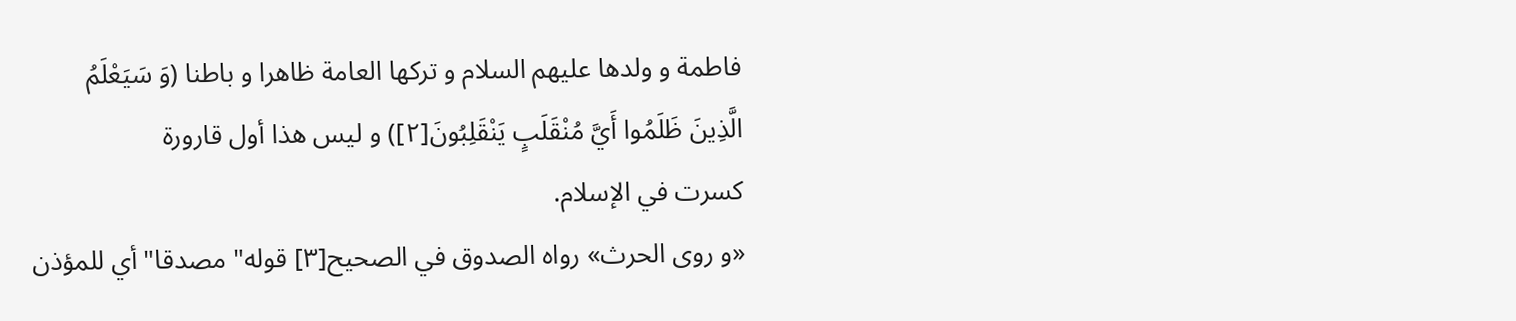فاطمة و ولدها عليهم السلام و تركها العامة ظاهرا و باطنا (وَ سَيَعْلَمُ
الَّذِينَ ظَلَمُوا أَيَّ مُنْقَلَبٍ يَنْقَلِبُونَ[٢]) و ليس هذا أول قارورة
كسرت في الإسلام.
«و روى الحرث» رواه الصدوق في الصحيح[٣] قوله" مصدقا" أي للمؤذن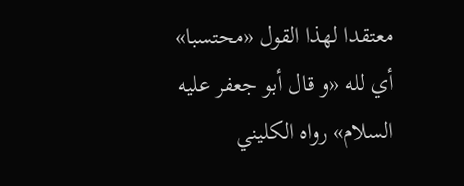معتقدا لهذا القول «محتسبا» أي لله «و قال أبو جعفر عليه السلام» رواه الكليني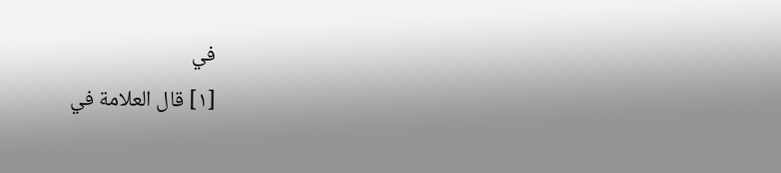في
[١] قال العلامة في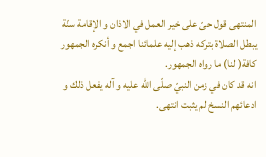المنتهى قول حىّ على خير العمل في الاذان و الإقامة سنّة يبطل الصلاة بتركه ذهب إليه علمائنا اجمع و أنكره الجمهور كافة( لنا) ما رواه الجمهور.
انه قد كان في زمن النبيّ صلّى اللّه عليه و آله يفعل ذلك و ادعائهم النسخ لم يثبت انتهى.